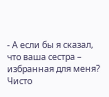- А если бы я сказал, что ваша сестра – избранная для меня? Чисто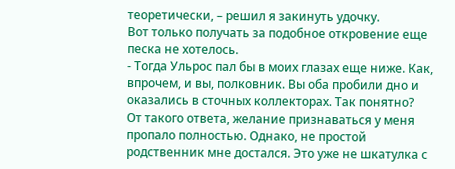теоретически, – решил я закинуть удочку.
Вот только получать за подобное откровение еще песка не хотелось.
- Тогда Ульрос пал бы в моих глазах еще ниже. Как, впрочем, и вы, полковник. Вы оба пробили дно и оказались в сточных коллекторах. Так понятно?
От такого ответа, желание признаваться у меня пропало полностью. Однако, не простой родственник мне достался. Это уже не шкатулка с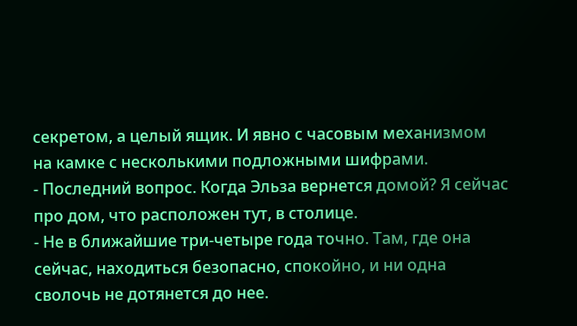секретом, а целый ящик. И явно с часовым механизмом на камке с несколькими подложными шифрами.
- Последний вопрос. Когда Эльза вернется домой? Я сейчас про дом, что расположен тут, в столице.
- Не в ближайшие три-четыре года точно. Там, где она сейчас, находиться безопасно, спокойно, и ни одна сволочь не дотянется до нее.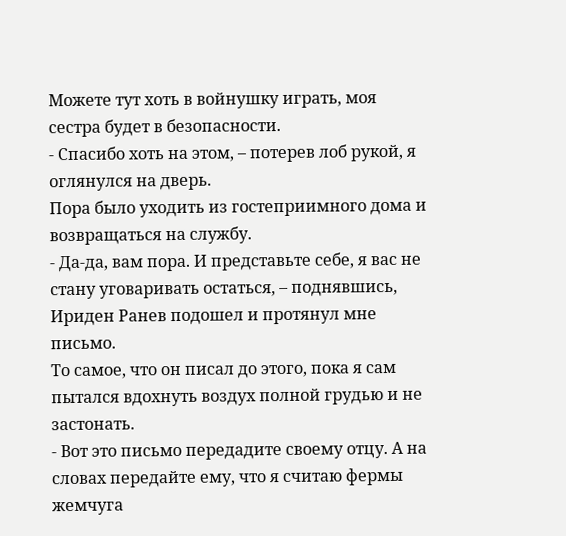Можете тут хоть в войнушку играть, моя сестра будет в безопасности.
- Спасибо хоть на этом, – потерев лоб рукой, я оглянулся на дверь.
Пора было уходить из гостеприимного дома и возвращаться на службу.
- Да-да, вам пора. И представьте себе, я вас не стану уговаривать остаться, – поднявшись, Ириден Ранев подошел и протянул мне письмо.
То самое, что он писал до этого, пока я сам пытался вдохнуть воздух полной грудью и не застонать.
- Вот это письмо передадите своему отцу. А на словах передайте ему, что я считаю фермы жемчуга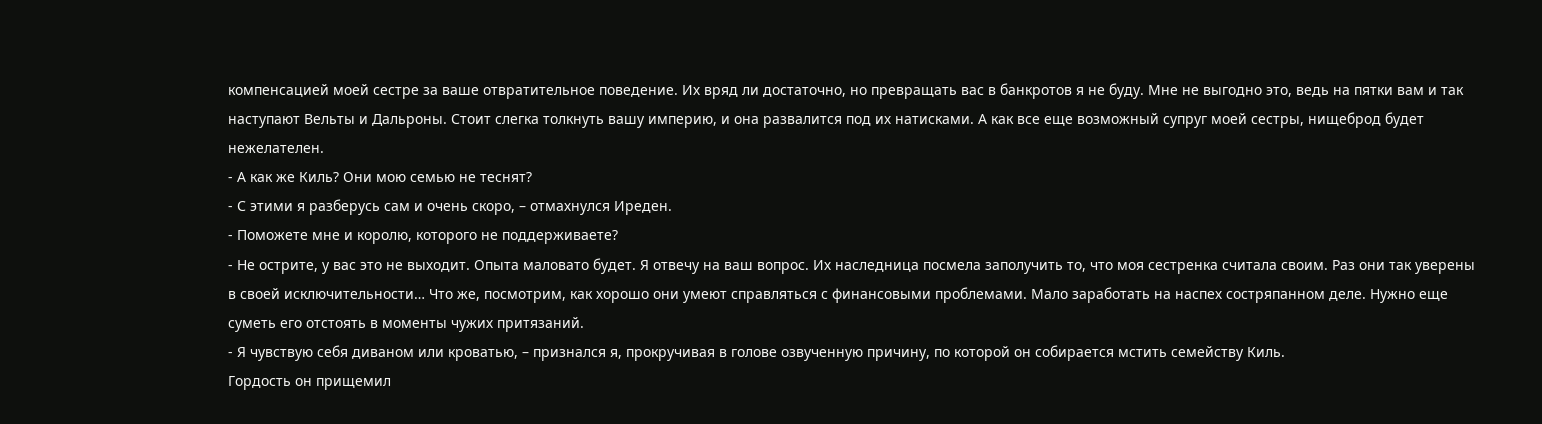компенсацией моей сестре за ваше отвратительное поведение. Их вряд ли достаточно, но превращать вас в банкротов я не буду. Мне не выгодно это, ведь на пятки вам и так наступают Вельты и Дальроны. Стоит слегка толкнуть вашу империю, и она развалится под их натисками. А как все еще возможный супруг моей сестры, нищеброд будет нежелателен.
- А как же Киль? Они мою семью не теснят?
- С этими я разберусь сам и очень скоро, – отмахнулся Иреден.
- Поможете мне и королю, которого не поддерживаете?
- Не острите, у вас это не выходит. Опыта маловато будет. Я отвечу на ваш вопрос. Их наследница посмела заполучить то, что моя сестренка считала своим. Раз они так уверены в своей исключительности… Что же, посмотрим, как хорошо они умеют справляться с финансовыми проблемами. Мало заработать на наспех состряпанном деле. Нужно еще суметь его отстоять в моменты чужих притязаний.
- Я чувствую себя диваном или кроватью, – признался я, прокручивая в голове озвученную причину, по которой он собирается мстить семейству Киль.
Гордость он прищемил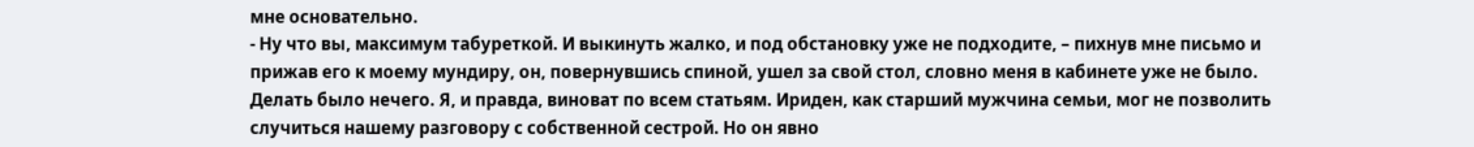мне основательно.
- Ну что вы, максимум табуреткой. И выкинуть жалко, и под обстановку уже не подходите, – пихнув мне письмо и прижав его к моему мундиру, он, повернувшись спиной, ушел за свой стол, словно меня в кабинете уже не было.
Делать было нечего. Я, и правда, виноват по всем статьям. Ириден, как старший мужчина семьи, мог не позволить случиться нашему разговору с собственной сестрой. Но он явно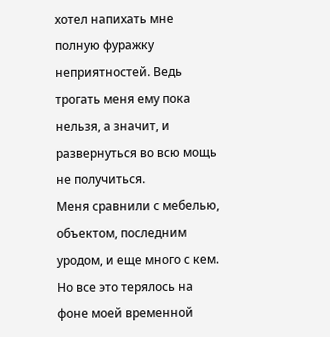хотел напихать мне полную фуражку неприятностей. Ведь трогать меня ему пока нельзя, а значит, и развернуться во всю мощь не получиться.
Меня сравнили с мебелью, объектом, последним уродом, и еще много с кем. Но все это терялось на фоне моей временной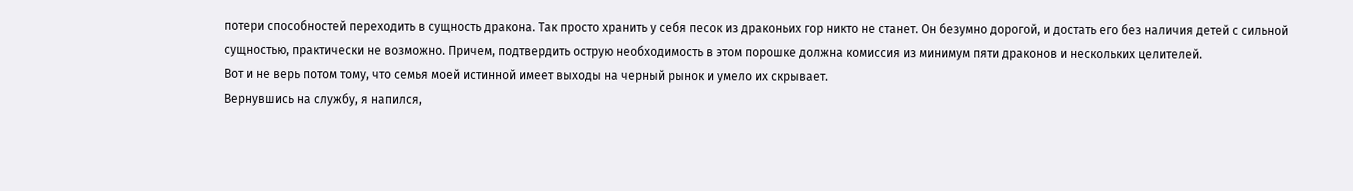потери способностей переходить в сущность дракона. Так просто хранить у себя песок из драконьих гор никто не станет. Он безумно дорогой, и достать его без наличия детей с сильной сущностью, практически не возможно. Причем, подтвердить острую необходимость в этом порошке должна комиссия из минимум пяти драконов и нескольких целителей.
Вот и не верь потом тому, что семья моей истинной имеет выходы на черный рынок и умело их скрывает.
Вернувшись на службу, я напился,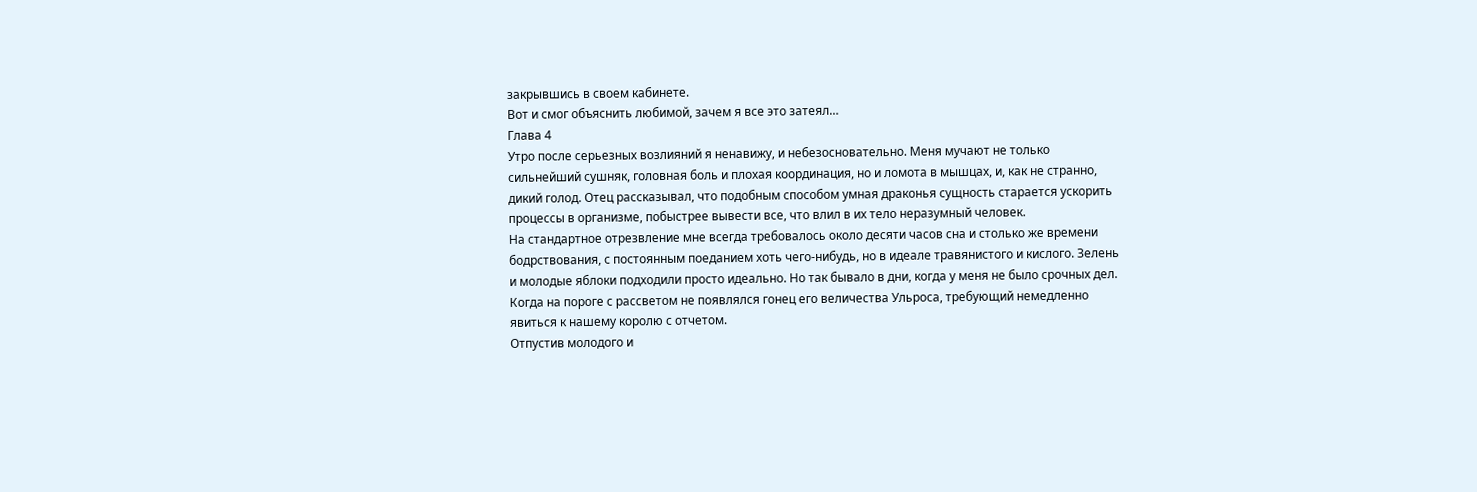закрывшись в своем кабинете.
Вот и смог объяснить любимой, зачем я все это затеял…
Глава 4
Утро после серьезных возлияний я ненавижу, и небезосновательно. Меня мучают не только сильнейший сушняк, головная боль и плохая координация, но и ломота в мышцах, и, как не странно, дикий голод. Отец рассказывал, что подобным способом умная драконья сущность старается ускорить процессы в организме, побыстрее вывести все, что влил в их тело неразумный человек.
На стандартное отрезвление мне всегда требовалось около десяти часов сна и столько же времени бодрствования, с постоянным поеданием хоть чего-нибудь, но в идеале травянистого и кислого. Зелень и молодые яблоки подходили просто идеально. Но так бывало в дни, когда у меня не было срочных дел. Когда на пороге с рассветом не появлялся гонец его величества Ульроса, требующий немедленно явиться к нашему королю с отчетом.
Отпустив молодого и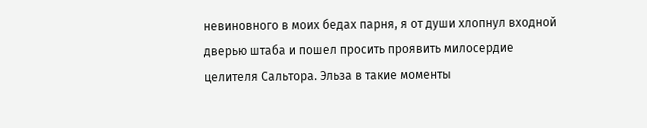невиновного в моих бедах парня, я от души хлопнул входной дверью штаба и пошел просить проявить милосердие целителя Сальтора. Эльза в такие моменты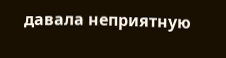давала неприятную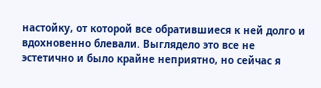настойку, от которой все обратившиеся к ней долго и вдохновенно блевали. Выглядело это все не эстетично и было крайне неприятно, но сейчас я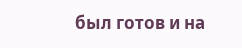был готов и на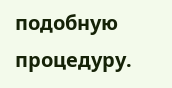подобную процедуру.